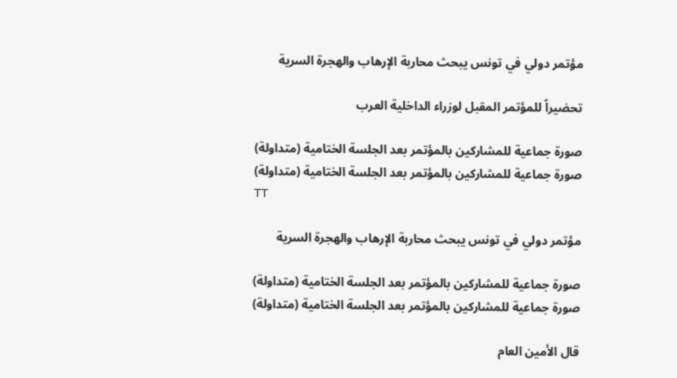مؤتمر دولي في تونس يبحث محاربة الإرهاب والهجرة السرية

تحضيراً للمؤتمر المقبل لوزراء الداخلية العرب

صورة جماعية للمشاركين بالمؤتمر بعد الجلسة الختامية (متداولة)
صورة جماعية للمشاركين بالمؤتمر بعد الجلسة الختامية (متداولة)
TT

مؤتمر دولي في تونس يبحث محاربة الإرهاب والهجرة السرية

صورة جماعية للمشاركين بالمؤتمر بعد الجلسة الختامية (متداولة)
صورة جماعية للمشاركين بالمؤتمر بعد الجلسة الختامية (متداولة)

قال الأمين العام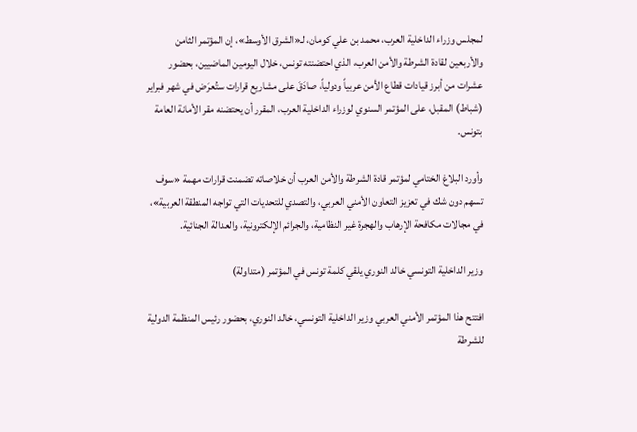لمجلس وزراء الداخلية العرب، محمد بن علي كومان، لـ«الشرق الأوسط»، إن المؤتمر الثامن والأربعين لقادة الشرطة والأمن العرب، الذي احتضنته تونس، خلال اليومين الماضيين، بحضور عشرات من أبرز قيادات قطاع الأمن عربياً ودولياً، صادَقَ على مشاريع قرارات ستُعرَض في شهر فبراير (شباط) المقبل، على المؤتمر السنوي لوزراء الداخلية العرب، المقرر أن يحتضنه مقر الأمانة العامة بتونس.

وأورد البلاغ الختامي لمؤتمر قادة الشرطة والأمن العرب أن خلاصاته تضمنت قرارات مهمة «سوف تسهم دون شك في تعزيز التعاون الأمني العربي، والتصدي للتحديات التي تواجه المنطقة العربية»، في مجالات مكافحة الإرهاب والهجرة غير النظامية، والجرائم الإلكترونية، والعدالة الجنائية.

وزير الداخلية التونسي خالد النوري يلقي كلمة تونس في المؤتمر (متداولة)

افتتح هذا المؤتمر الأمني العربي وزير الداخلية التونسي، خالد النوري، بحضور رئيس المنظمة الدولية للشرطة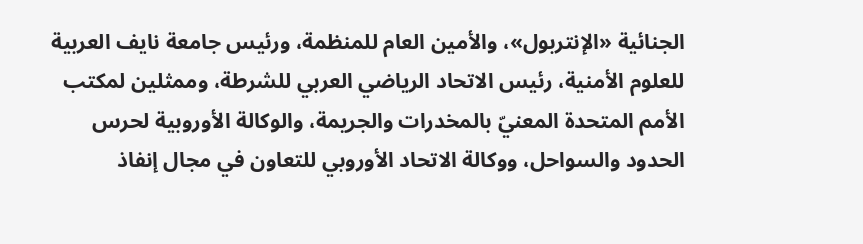الجنائية «الإنتربول»، والأمين العام للمنظمة، ورئيس جامعة نايف العربية للعلوم الأمنية، رئيس الاتحاد الرياضي العربي للشرطة، وممثلين لمكتب الأمم المتحدة المعنيّ بالمخدرات والجريمة، والوكالة الأوروبية لحرس الحدود والسواحل، ووكالة الاتحاد الأوروبي للتعاون في مجال إنفاذ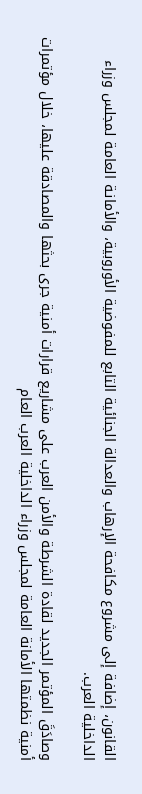القانون، إضافة إلى مشروع مكافحة الإرهاب والعدالة الجنائية التابع للمفوضية الأوروبية، والأمانـة العامة لمجلس وزراء الداخلية العرب.

وصادَقَ المؤتمر الجديد لقادة الشرطة والأمن العرب على مشاريع قرارات أمنية جرى بحثها والمصادقة عليها، خلال مؤتمرات أمنية نظمتها الأمانة العامة لمجلس وزراء الداخلية العرب العام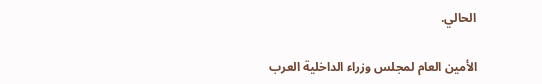الحالي.

الأمين العام لمجلس وزراء الداخلية العرب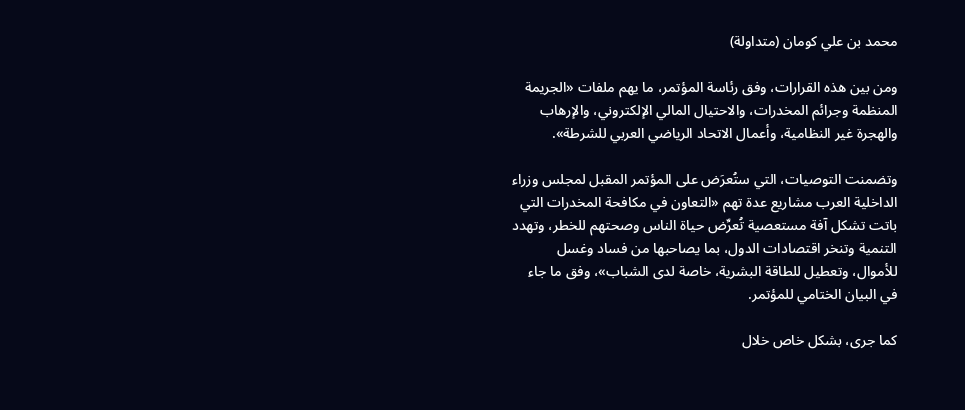محمد بن علي كومان (متداولة)

ومن بين هذه القرارات، وفق رئاسة المؤتمر، ما يهم ملفات «الجريمة المنظمة وجرائم المخدرات، والاحتيال المالي الإلكتروني، والإرهاب والهجرة غير النظامية، وأعمال الاتحاد الرياضي العربي للشرطة».

وتضمنت التوصيات، التي ستُعرَض على المؤتمر المقبل لمجلس وزراء الداخلية العرب مشاريع عدة تهم «التعاون في مكافحة المخدرات التي باتت تشكل آفة مستعصية تُعرِّض حياة الناس وصحتهم للخطر، وتهدد التنمية وتنخر اقتصادات الدول، بما يصاحبها من فساد وغسل للأموال، وتعطيل للطاقة البشرية، خاصة لدى الشباب»، وفق ما جاء في البيان الختامي للمؤتمر.

كما جرى، بشكل خاص خلال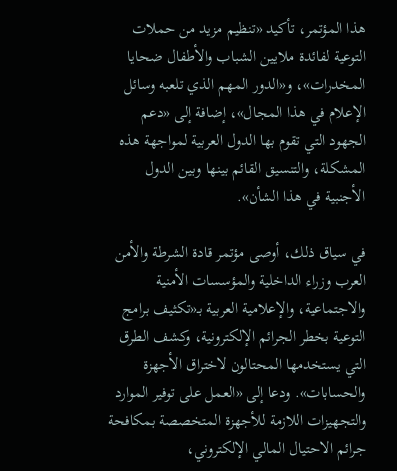هذا المؤتمر، تأكيد «تنظيم مزيد من حملات التوعية لفائدة ملايين الشباب والأطفال ضحايا المخدرات»، و«الدور المهم الذي تلعبه وسائل الإعلام في هذا المجال»، إضافة إلى «دعم الجهود التي تقوم بها الدول العربية لمواجهة هذه المشكلة، والتنسيق القائم بينها وبين الدول الأجنبية في هذا الشأن».

في سياق ذلك، أوصى مؤتمر قادة الشرطة والأمن العرب وزراء الداخلية والمؤسسات الأمنية والاجتماعية، والإعلامية العربية بـ«تكثيف برامج التوعية بخطر الجرائم الإلكترونية، وكشف الطرق التي يستخدمها المحتالون لاختراق الأجهزة والحسابات». ودعا إلى «العمل على توفير الموارد والتجهيزات اللازمة للأجهزة المتخصصة بمكافحة جرائم الاحتيال المالي الإلكتروني،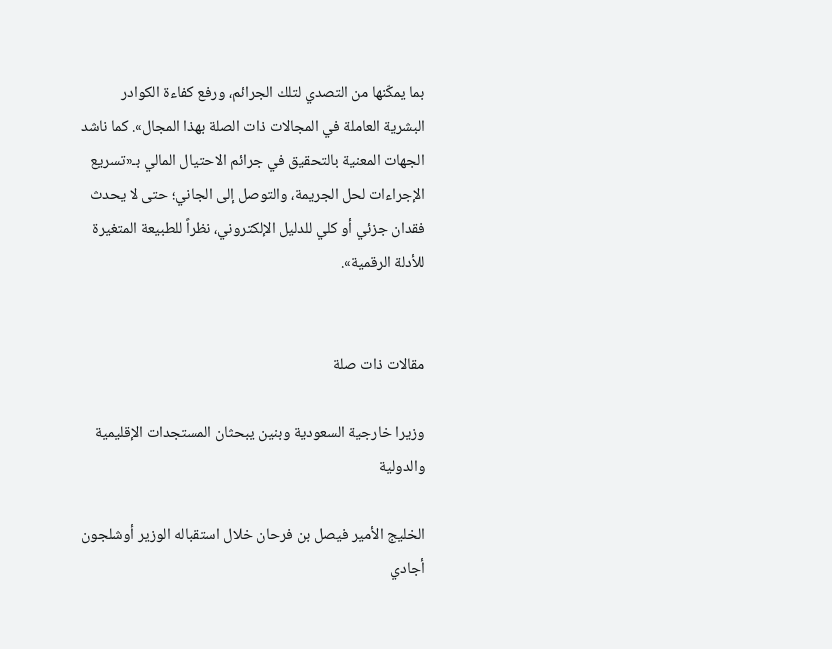بما يمكّنها من التصدي لتلك الجرائم، ورفع كفاءة الكوادر البشرية العاملة في المجالات ذات الصلة بهذا المجال». كما ناشد الجهات المعنية بالتحقيق في جرائم الاحتيال المالي بـ«تسريع الإجراءات لحل الجريمة، والتوصل إلى الجاني؛ حتى لا يحدث فقدان جزئي أو كلي للدليل الإلكتروني، نظراً للطبيعة المتغيرة للأدلة الرقمية».


مقالات ذات صلة

وزيرا خارجية السعودية وبنين يبحثان المستجدات الإقليمية والدولية

الخليج الأمير فيصل بن فرحان خلال استقباله الوزير أوشلجون أجادي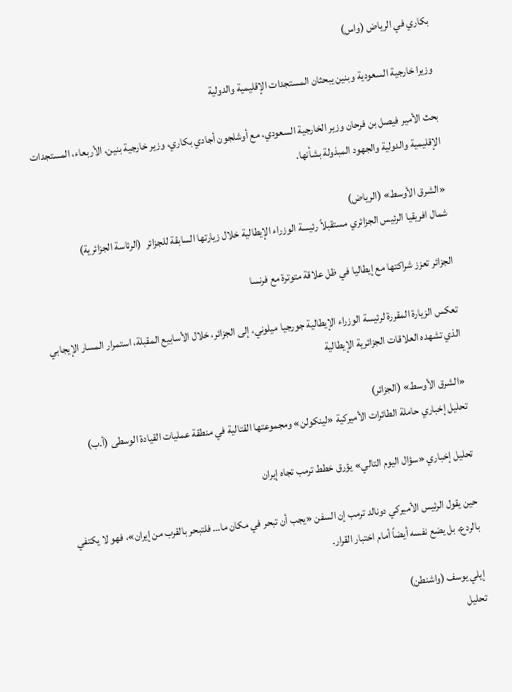بكاري في الرياض (واس)

وزيرا خارجية السعودية وبنين يبحثان المستجدات الإقليمية والدولية

بحث الأمير فيصل بن فرحان وزير الخارجية السعودي، مع أوشلجون أجادي بكاري، وزير خارجية بنين، الأربعاء، المستجدات الإقليمية والدولية والجهود المبذولة بشأنها.

«الشرق الأوسط» (الرياض)
شمال افريقيا الرئيس الجزائري مستقبلاً رئيسة الوزراء الإيطالية خلال زيارتها السابقة للجزائر  (الرئاسة الجزائرية)

الجزائر تعزز شراكتها مع إيطاليا في ظل علاقة متوترة مع فرنسا

تعكس الزيارة المقررة لرئيسة الوزراء الإيطالية جورجيا ميلوني، إلى الجزائر، خلال الأسابيع المقبلة، استمرار المسار الإيجابي الذي تشهده العلاقات الجزائرية الإيطالية

«الشرق الأوسط» (الجزائر)
تحليل إخباري حاملة الطائرات الأميركية «لينكولن» ومجموعتها القتالية في منطقة عمليات القيادة الوسطى (أ.ب)

تحليل إخباري «سؤال اليوم التالي» يؤرق خطط ترمب تجاه إيران

حين يقول الرئيس الأميركي دونالد ترمب إن السفن «يجب أن تبحر في مكان ما… فلتبحر بالقرب من إيران»، فهو لا يكتفي بالردع، بل يضع نفسه أيضاً أمام اختبار القرار.

إيلي يوسف (واشنطن)
تحليل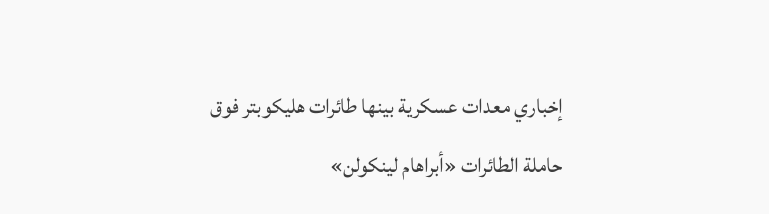إخباري معدات عسكرية بينها طائرات هليكوبتر فوق حاملة الطائرات «أبراهام لينكولن»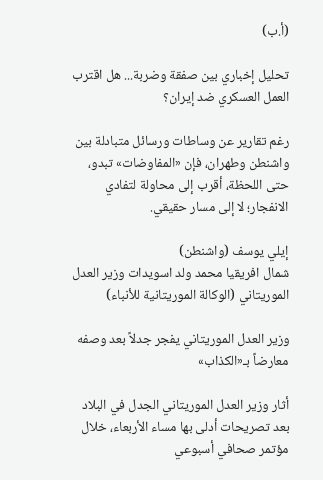(أ.ب)

تحليل إخباري بين صفقة وضربة... هل اقترب العمل العسكري ضد إيران؟

رغم تقارير عن وساطات ورسائل متبادلة بين واشنطن وطهران، فإن «المفاوضات» تبدو، حتى اللحظة، أقرب إلى محاولة لتفادي الانفجار؛ لا إلى مسار حقيقي.

إيلي يوسف (واشنطن)
شمال افريقيا محمد ولد اسويدات وزير العدل الموريتاني (الوكالة الموريتانية للأنباء)

وزير العدل الموريتاني يفجر جدلاً بعد وصفه معارضاً بـ«الكذاب»

أثار وزير العدل الموريتاني الجدل في البلاد بعد تصريحات أدلى بها مساء الأربعاء، خلال مؤتمر صحافي أسبوعي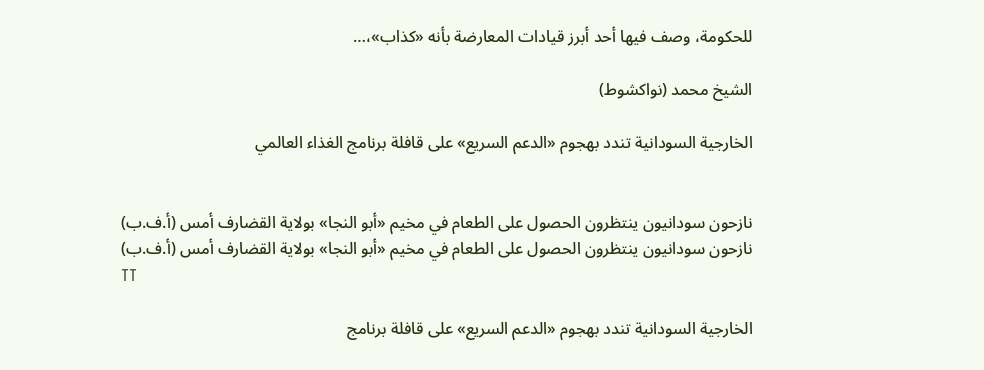للحكومة، وصف فيها أحد أبرز قيادات المعارضة بأنه «كذاب»،…

الشيخ محمد (نواكشوط)

الخارجية السودانية تندد بهجوم «الدعم السريع» على قافلة برنامج الغذاء العالمي


نازحون سودانيون ينتظرون الحصول على الطعام في مخيم «أبو النجا» بولاية القضارف أمس (أ.ف.ب)
نازحون سودانيون ينتظرون الحصول على الطعام في مخيم «أبو النجا» بولاية القضارف أمس (أ.ف.ب)
TT

الخارجية السودانية تندد بهجوم «الدعم السريع» على قافلة برنامج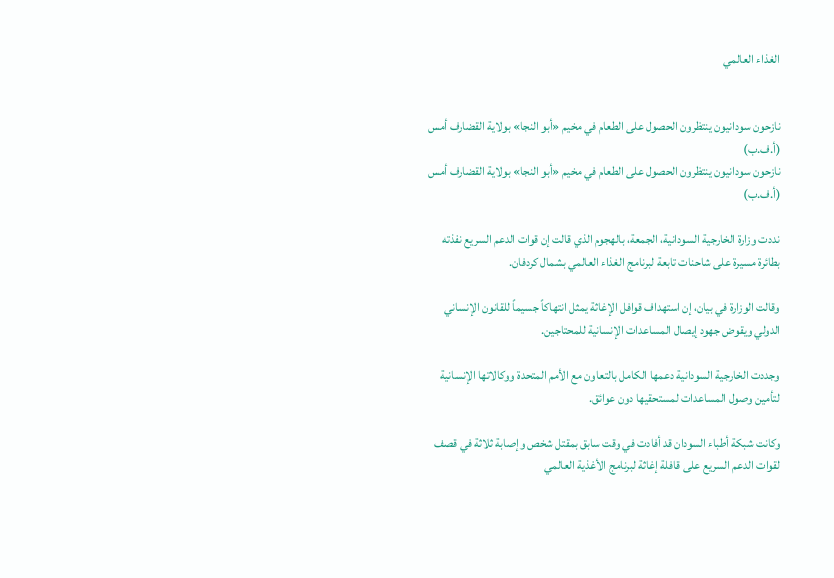الغذاء العالمي


نازحون سودانيون ينتظرون الحصول على الطعام في مخيم «أبو النجا» بولاية القضارف أمس (أ.ف.ب)
نازحون سودانيون ينتظرون الحصول على الطعام في مخيم «أبو النجا» بولاية القضارف أمس (أ.ف.ب)

نددت وزارة الخارجية السودانية، الجمعة، بالهجوم الذي قالت إن قوات الدعم السريع نفذته بطائرة مسيرة على شاحنات تابعة لبرنامج الغذاء العالمي بشمال كردفان.

وقالت الوزارة في بيان، إن استهداف قوافل الإغاثة يمثل انتهاكاً جسيماً للقانون الإنساني الدولي ويقوض جهود إيصال المساعدات الإنسانية للمحتاجين.

وجددت الخارجية السودانية دعمها الكامل بالتعاون مع الأمم المتحدة ووكالاتها الإنسانية لتأمين وصول المساعدات لمستحقيها دون عوائق.

وكانت شبكة أطباء السودان قد أفادت في وقت سابق بمقتل شخص وإصابة ثلاثة في قصف لقوات الدعم السريع على قافلة إغاثة لبرنامج الأغذية العالمي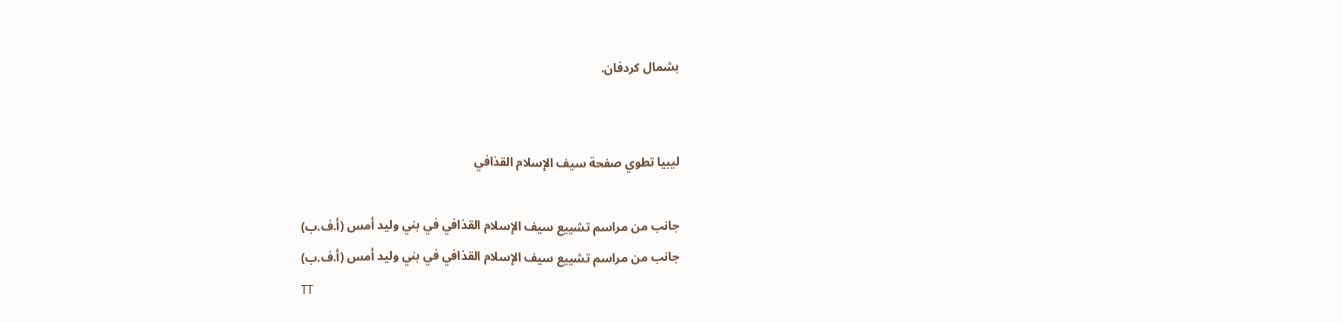بشمال كردفان.


ليبيا تطوي صفحة سيف الإسلام القذافي

جانب من مراسم تشييع سيف الإسلام القذافي في بني وليد أمس (أ.ف.ب)
جانب من مراسم تشييع سيف الإسلام القذافي في بني وليد أمس (أ.ف.ب)
TT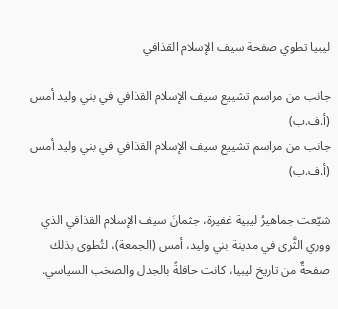ليبيا تطوي صفحة سيف الإسلام القذافي

جانب من مراسم تشييع سيف الإسلام القذافي في بني وليد أمس (أ.ف.ب)
جانب من مراسم تشييع سيف الإسلام القذافي في بني وليد أمس (أ.ف.ب)

شيّعت جماهيرُ ليبية غفيرة، جثمانَ سيف الإسلام القذافي الذي ووري الثَّرى في مدينة بني وليد، أمس (الجمعة)، لتُطوى بذلك صفحةٌ من تاريخ ليبيا، كانت حافلةً بالجدل والصخب السياسي.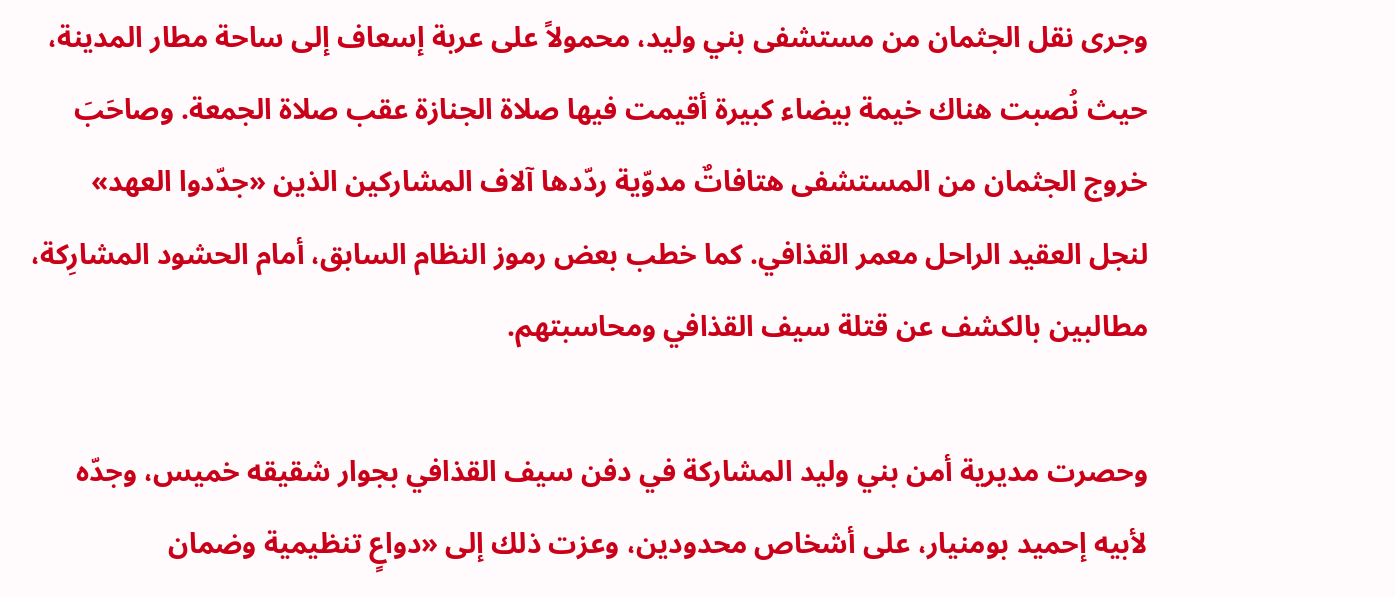وجرى نقل الجثمان من مستشفى بني وليد، محمولاً على عربة إسعاف إلى ساحة مطار المدينة، حيث نُصبت هناك خيمة بيضاء كبيرة أقيمت فيها صلاة الجنازة عقب صلاة الجمعة. وصاحَبَ خروج الجثمان من المستشفى هتافاتٌ مدوّية ردّدها آلاف المشاركين الذين «جدّدوا العهد» لنجل العقيد الراحل معمر القذافي. كما خطب بعض رموز النظام السابق، أمام الحشود المشارِكة، مطالبين بالكشف عن قتلة سيف القذافي ومحاسبتهم.

وحصرت مديرية أمن بني وليد المشاركة في دفن سيف القذافي بجوار شقيقه خميس، وجدّه لأبيه إحميد بومنيار، على أشخاص محدودين، وعزت ذلك إلى «دواعٍ تنظيمية وضمان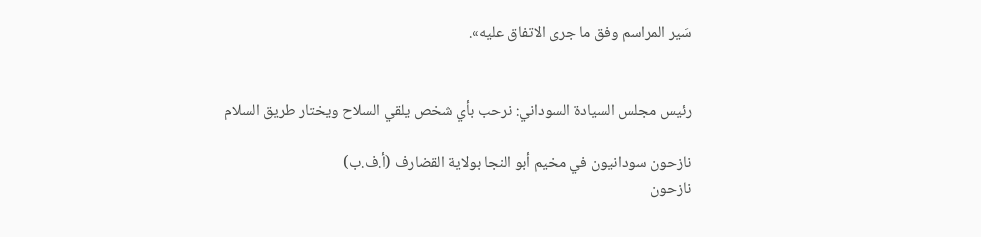سَير المراسم وفق ما جرى الاتفاق عليه».


رئيس مجلس السيادة السوداني: نرحب بأي شخص يلقي السلاح ويختار طريق السلام

نازحون سودانيون في مخيم أبو النجا بولاية القضارف (أ.ف.ب)
نازحون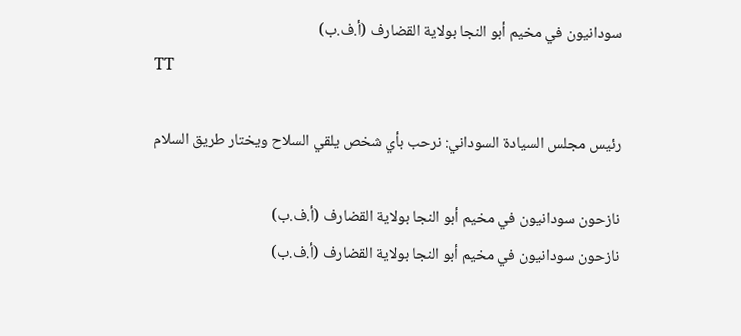سودانيون في مخيم أبو النجا بولاية القضارف (أ.ف.ب)
TT

رئيس مجلس السيادة السوداني: نرحب بأي شخص يلقي السلاح ويختار طريق السلام

نازحون سودانيون في مخيم أبو النجا بولاية القضارف (أ.ف.ب)
نازحون سودانيون في مخيم أبو النجا بولاية القضارف (أ.ف.ب)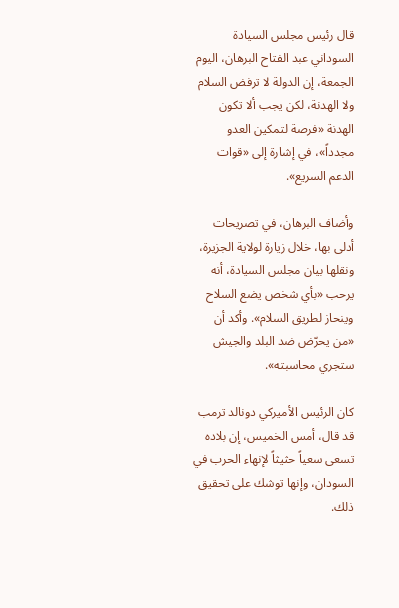قال رئيس مجلس السيادة السوداني عبد الفتاح البرهان، اليوم الجمعة، إن الدولة لا ترفض السلام ولا الهدنة، لكن يجب ألا تكون الهدنة «فرصة لتمكين العدو مجدداً»، في إشارة إلى «قوات الدعم السريع».

وأضاف البرهان، في تصريحات أدلى بها، خلال زيارة لولاية الجزيرة، ونقلها بيان مجلس السيادة، أنه يرحب «بأي شخص يضع السلاح وينحاز لطريق السلام». وأكد أن «من يحرّض ضد البلد والجيش ستجري محاسبته».

كان الرئيس الأميركي دونالد ترمب قد قال، أمس الخميس، إن بلاده تسعى سعياً حثيثاً لإنهاء الحرب في السودان، وإنها توشك على تحقيق ذلك.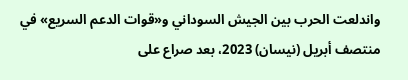واندلعت الحرب بين الجيش السوداني و«قوات الدعم السريع» في منتصف أبريل (نيسان) 2023، بعد صراع على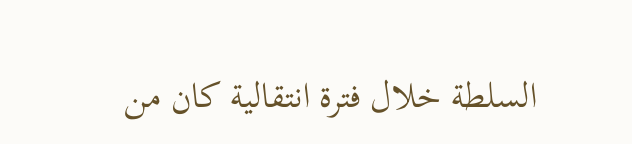السلطة خلال فترة انتقالية كان من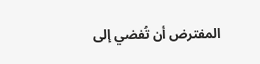المفترض أن تُفضي إلى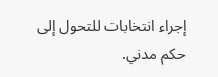إجراء انتخابات للتحول إلى حكم مدني.